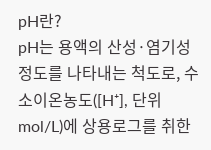pH란?
pH는 용액의 산성·염기성 정도를 나타내는 척도로, 수소이온농도([H⁺], 단위 mol/L)에 상용로그를 취한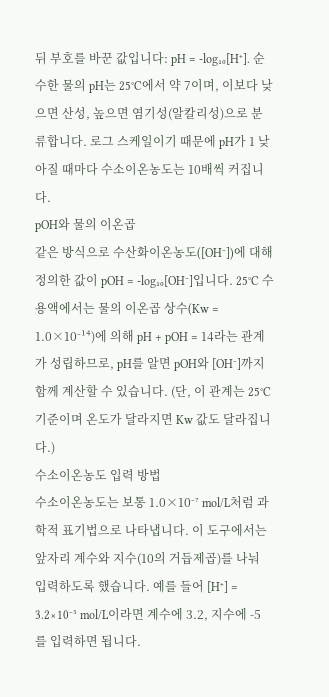뒤 부호를 바꾼 값입니다: pH = -log₁₀[H⁺]. 순수한 물의 pH는 25°C에서 약 7이며, 이보다 낮으면 산성, 높으면 염기성(알칼리성)으로 분류합니다. 로그 스케일이기 때문에 pH가 1 낮아질 때마다 수소이온농도는 10배씩 커집니다.
pOH와 물의 이온곱
같은 방식으로 수산화이온농도([OH⁻])에 대해 정의한 값이 pOH = -log₁₀[OH⁻]입니다. 25°C 수용액에서는 물의 이온곱 상수(Kw = 1.0×10⁻¹⁴)에 의해 pH + pOH = 14라는 관계가 성립하므로, pH를 알면 pOH와 [OH⁻]까지 함께 계산할 수 있습니다. (단, 이 관계는 25°C 기준이며 온도가 달라지면 Kw 값도 달라집니다.)
수소이온농도 입력 방법
수소이온농도는 보통 1.0×10⁻⁷ mol/L처럼 과학적 표기법으로 나타냅니다. 이 도구에서는 앞자리 계수와 지수(10의 거듭제곱)를 나눠 입력하도록 했습니다. 예를 들어 [H⁺] = 3.2×10⁻⁵ mol/L이라면 계수에 3.2, 지수에 -5를 입력하면 됩니다.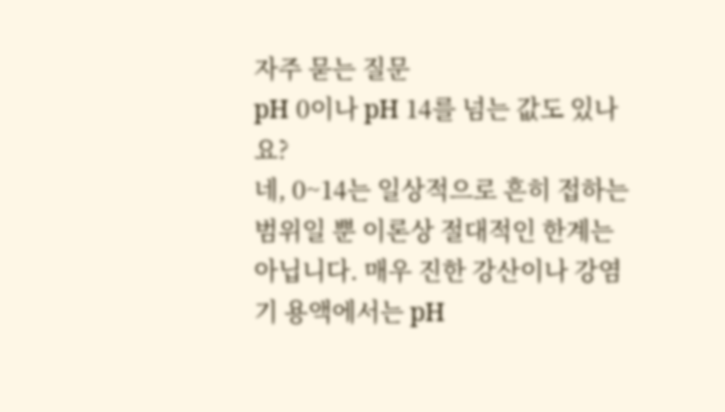자주 묻는 질문
pH 0이나 pH 14를 넘는 값도 있나요?
네, 0~14는 일상적으로 흔히 접하는 범위일 뿐 이론상 절대적인 한계는 아닙니다. 매우 진한 강산이나 강염기 용액에서는 pH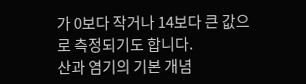가 0보다 작거나 14보다 큰 값으로 측정되기도 합니다.
산과 염기의 기본 개념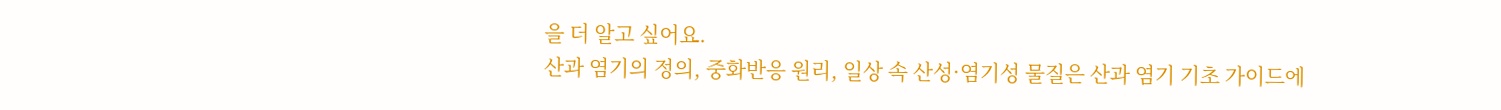을 더 알고 싶어요.
산과 염기의 정의, 중화반응 원리, 일상 속 산성·염기성 물질은 산과 염기 기초 가이드에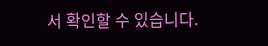서 확인할 수 있습니다.